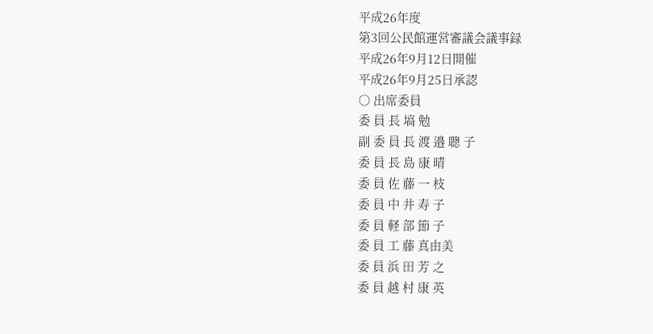平成26年度
第3回公民館運営審議会議事録
平成26年9月12日開催
平成26年9月25日承認
○ 出席委員
委 員 長 塙 勉
副 委 員 長 渡 邉 聰 子
委 員 長 島 康 晴
委 員 佐 藤 一 枝
委 員 中 井 寿 子
委 員 軽 部 節 子
委 員 工 藤 真由美
委 員 浜 田 芳 之
委 員 越 村 康 英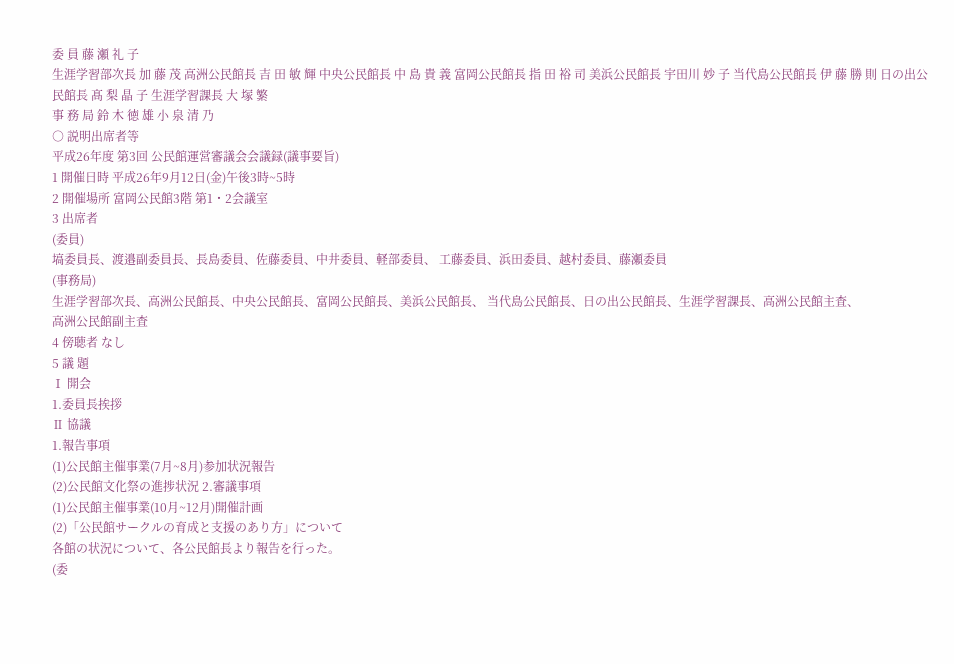委 員 藤 瀬 礼 子
生涯学習部次長 加 藤 茂 高洲公民館長 吉 田 敏 輝 中央公民館長 中 島 貴 義 富岡公民館長 指 田 裕 司 美浜公民館長 宇田川 妙 子 当代島公民館長 伊 藤 勝 則 日の出公民館長 髙 梨 晶 子 生涯学習課長 大 塚 繁
事 務 局 鈴 木 徳 雄 小 泉 清 乃
○ 説明出席者等
平成26年度 第3回 公民館運営審議会会議録(議事要旨)
1 開催日時 平成26年9月12日(金)午後3時~5時
2 開催場所 富岡公民館3階 第1・2会議室
3 出席者
(委員)
塙委員長、渡邉副委員長、長島委員、佐藤委員、中井委員、軽部委員、 工藤委員、浜田委員、越村委員、藤瀬委員
(事務局)
生涯学習部次長、高洲公民館長、中央公民館長、富岡公民館長、美浜公民館長、 当代島公民館長、日の出公民館長、生涯学習課長、高洲公民館主査、
高洲公民館副主査
4 傍聴者 なし
5 議 題
Ⅰ 開会
1.委員長挨拶
Ⅱ 協議
1.報告事項
(1)公民館主催事業(7月~8月)参加状況報告
(2)公民館文化祭の進捗状況 2.審議事項
(1)公民館主催事業(10月~12月)開催計画
(2)「公民館サークルの育成と支援のあり方」について
各館の状況について、各公民館長より報告を行った。
(委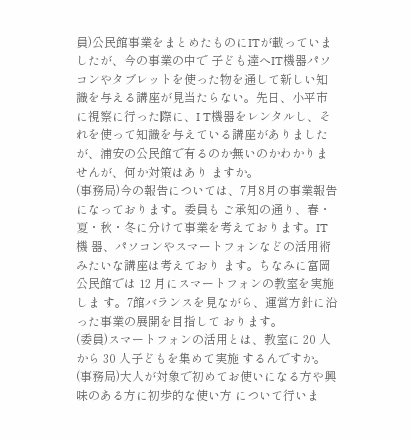員)公民館事業をまとめたものにITが載っていましたが、今の事業の中で 子ども達へIT機器パソコンやタブレットを使った物を通して新しい知 識を与える講座が見当たらない。先日、小平市に視察に行った際に、I T機器をレンタルし、それを使って知識を与えている講座がありました が、浦安の公民館で有るのか無いのかわかりませんが、何か対策はあり ますか。
(事務局)今の報告については、7月8月の事業報告になっております。委員も ご承知の通り、春・夏・秋・冬に分けて事業を考えております。IT機 器、パソコンやスマートフォンなどの活用術みたいな講座は考えており ます。ちなみに富岡公民館では 12 月にスマートフォンの教室を実施しま す。7館バランスを見ながら、運営方針に沿った事業の展開を目指して おります。
(委員)スマートフォンの活用とは、教室に 20 人から 30 人子どもを集めて実施 するんですか。
(事務局)大人が対象で初めてお使いになる方や興味のある方に初歩的な使い方 について行いま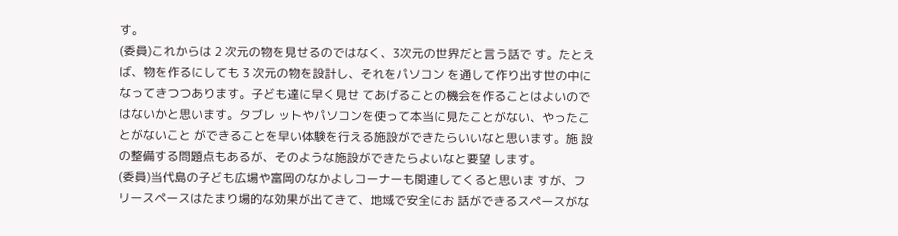す。
(委員)これからは 2 次元の物を見せるのではなく、3次元の世界だと言う話で す。たとえば、物を作るにしても 3 次元の物を設計し、それをパソコン を通して作り出す世の中になってきつつあります。子ども達に早く見せ てあげることの機会を作ることはよいのではないかと思います。タブレ ットやパソコンを使って本当に見たことがない、やったことがないこと ができることを早い体験を行える施設ができたらいいなと思います。施 設の整備する問題点もあるが、そのような施設ができたらよいなと要望 します。
(委員)当代島の子ども広場や富岡のなかよしコーナーも関連してくると思いま すが、フリースペースはたまり場的な効果が出てきて、地域で安全にお 話ができるスペースがな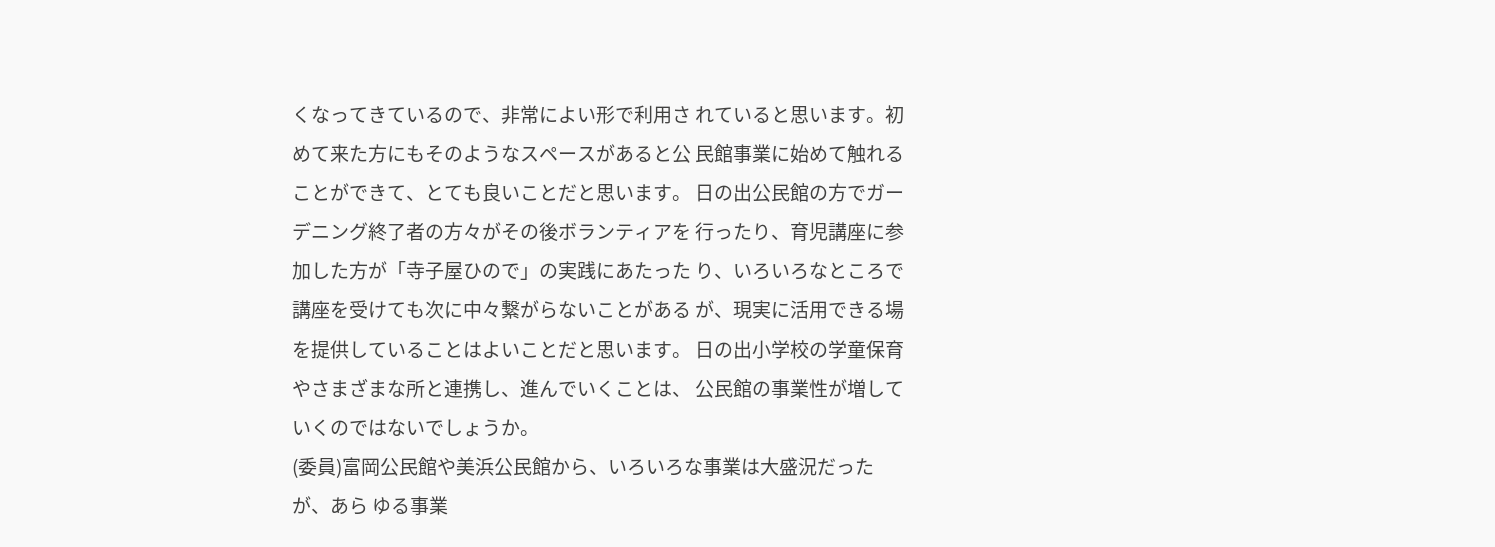くなってきているので、非常によい形で利用さ れていると思います。初めて来た方にもそのようなスペースがあると公 民館事業に始めて触れることができて、とても良いことだと思います。 日の出公民館の方でガーデニング終了者の方々がその後ボランティアを 行ったり、育児講座に参加した方が「寺子屋ひので」の実践にあたった り、いろいろなところで講座を受けても次に中々繋がらないことがある が、現実に活用できる場を提供していることはよいことだと思います。 日の出小学校の学童保育やさまざまな所と連携し、進んでいくことは、 公民館の事業性が増していくのではないでしょうか。
(委員)富岡公民館や美浜公民館から、いろいろな事業は大盛況だったが、あら ゆる事業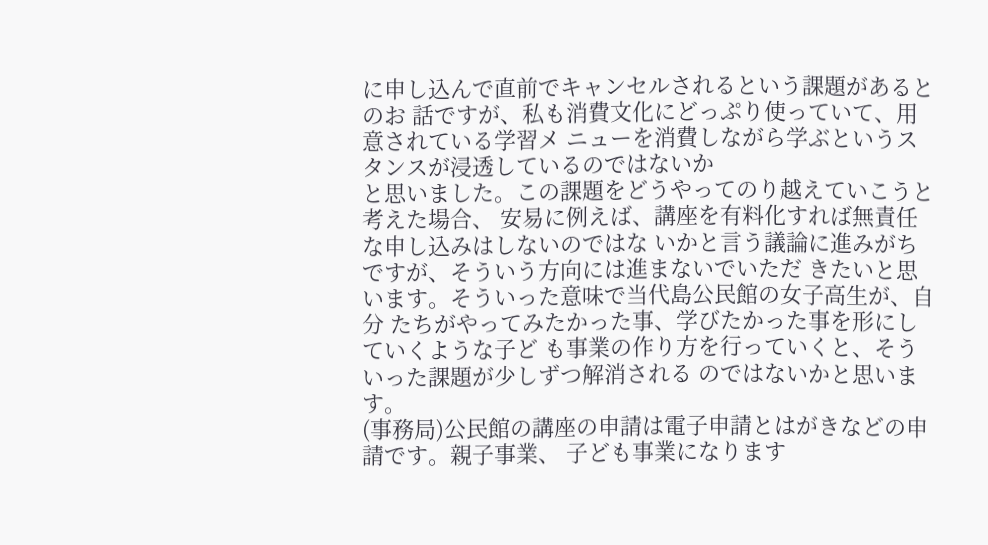に申し込んで直前でキャンセルされるという課題があるとのお 話ですが、私も消費文化にどっぷり使っていて、用意されている学習メ ニューを消費しながら学ぶというスタンスが浸透しているのではないか
と思いました。この課題をどうやってのり越えていこうと考えた場合、 安易に例えば、講座を有料化すれば無責任な申し込みはしないのではな いかと言う議論に進みがちですが、そういう方向には進まないでいただ きたいと思います。そういった意味で当代島公民館の女子高生が、自分 たちがやってみたかった事、学びたかった事を形にしていくような子ど も事業の作り方を行っていくと、そういった課題が少しずつ解消される のではないかと思います。
(事務局)公民館の講座の申請は電子申請とはがきなどの申請です。親子事業、 子ども事業になります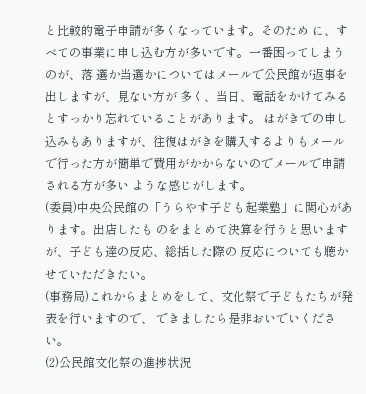と比較的電子申請が多くなっています。そのため に、すべての事業に申し込む方が多いです。一番困ってしまうのが、落 選か当選かについてはメールで公民館が返事を出しますが、見ない方が 多く、当日、電話をかけてみるとすっかり忘れていることがあります。 はがきでの申し込みもありますが、往復はがきを購入するよりもメール で行った方が簡単で費用がかからないのでメールで申請される方が多い ような感じがします。
(委員)中央公民館の「うらやす子ども起業塾」に関心があります。出店したも のをまとめて決算を行うと思いますが、子ども達の反応、総括した際の 反応についても聴かせていただきたい。
(事務局)これからまとめをして、文化祭で子どもたちが発表を行いますので、 できましたら是非おいでいください。
(2)公民館文化祭の進捗状況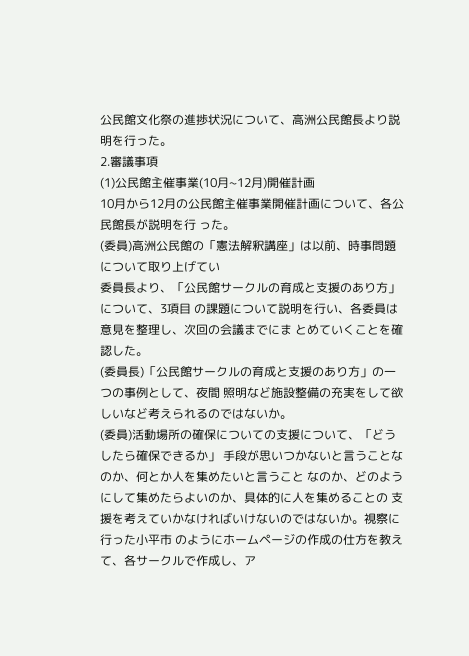公民館文化祭の進捗状況について、高洲公民館長より説明を行った。
2.審議事項
(1)公民館主催事業(10月~12月)開催計画
10月から12月の公民館主催事業開催計画について、各公民館長が説明を行 った。
(委員)高洲公民館の「憲法解釈講座」は以前、時事問題について取り上げてい
委員長より、「公民館サークルの育成と支援のあり方」について、3項目 の課題について説明を行い、各委員は意見を整理し、次回の会議までにま とめていくことを確認した。
(委員長)「公民館サークルの育成と支援のあり方」の一つの事例として、夜間 照明など施設整備の充実をして欲しいなど考えられるのではないか。
(委員)活動場所の確保についての支援について、「どうしたら確保できるか」 手段が思いつかないと言うことなのか、何とか人を集めたいと言うこと なのか、どのようにして集めたらよいのか、具体的に人を集めることの 支援を考えていかなければいけないのではないか。視察に行った小平市 のようにホームページの作成の仕方を教えて、各サークルで作成し、ア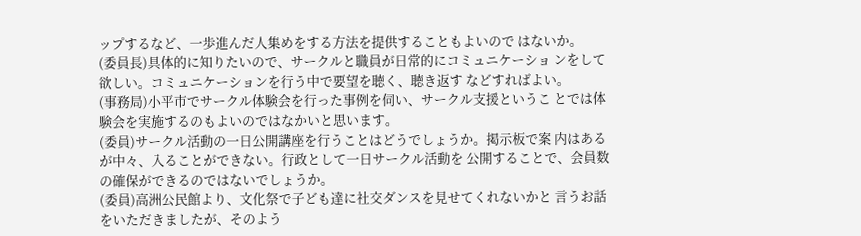ップするなど、一歩進んだ人集めをする方法を提供することもよいので はないか。
(委員長)具体的に知りたいので、サークルと職員が日常的にコミュニケーショ ンをして欲しい。コミュニケーションを行う中で要望を聴く、聴き返す などすればよい。
(事務局)小平市でサークル体験会を行った事例を伺い、サークル支援というこ とでは体験会を実施するのもよいのではなかいと思います。
(委員)サークル活動の一日公開講座を行うことはどうでしょうか。掲示板で案 内はあるが中々、入ることができない。行政として一日サークル活動を 公開することで、会員数の確保ができるのではないでしょうか。
(委員)高洲公民館より、文化祭で子ども達に社交ダンスを見せてくれないかと 言うお話をいただきましたが、そのよう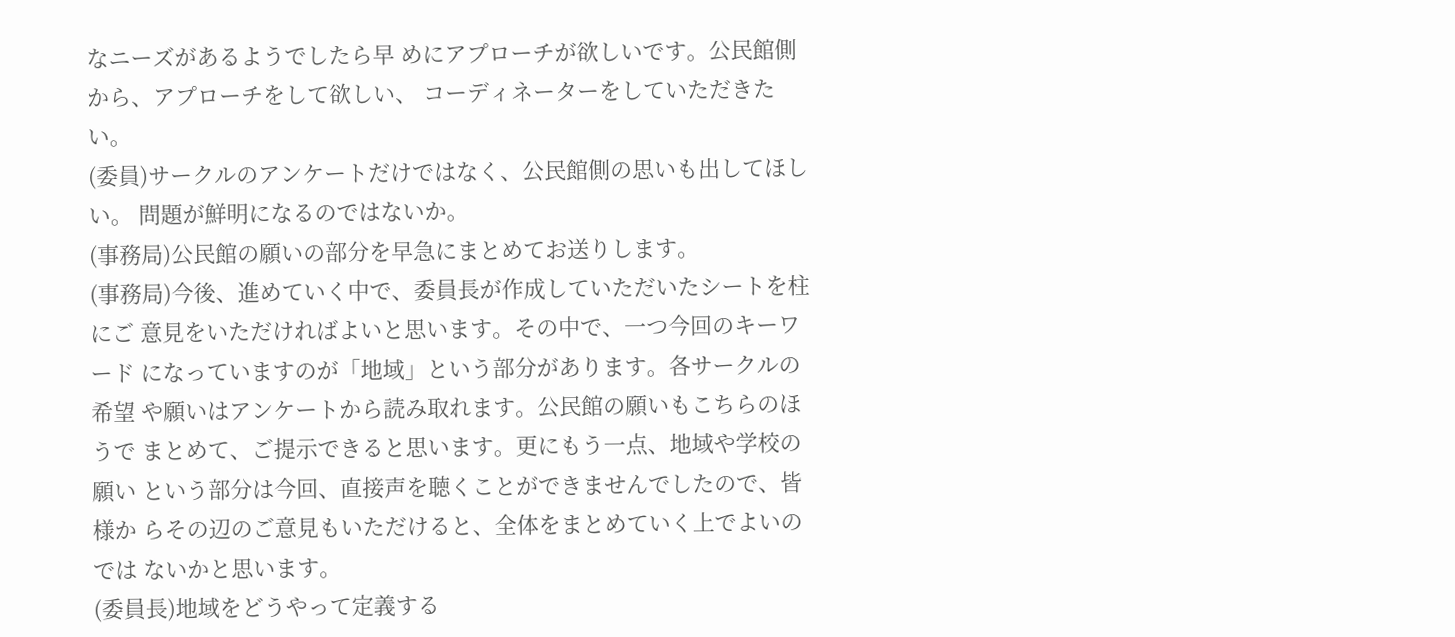なニーズがあるようでしたら早 めにアプローチが欲しいです。公民館側から、アプローチをして欲しい、 コーディネーターをしていただきたい。
(委員)サークルのアンケートだけではなく、公民館側の思いも出してほしい。 問題が鮮明になるのではないか。
(事務局)公民館の願いの部分を早急にまとめてお送りします。
(事務局)今後、進めていく中で、委員長が作成していただいたシートを柱にご 意見をいただければよいと思います。その中で、一つ今回のキーワード になっていますのが「地域」という部分があります。各サークルの希望 や願いはアンケートから読み取れます。公民館の願いもこちらのほうで まとめて、ご提示できると思います。更にもう一点、地域や学校の願い という部分は今回、直接声を聴くことができませんでしたので、皆様か らその辺のご意見もいただけると、全体をまとめていく上でよいのでは ないかと思います。
(委員長)地域をどうやって定義する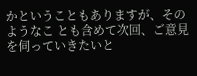かということもありますが、そのようなこ とも含めて次回、ご意見を伺っていきたいと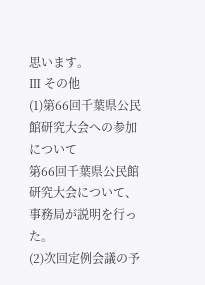思います。
Ⅲ その他
(1)第66回千葉県公民館研究大会への参加について
第66回千葉県公民館研究大会について、事務局が説明を行った。
(2)次回定例会議の予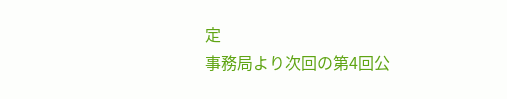定
事務局より次回の第4回公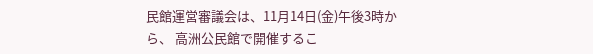民館運営審議会は、11月14日(金)午後3時から、 高洲公民館で開催するこ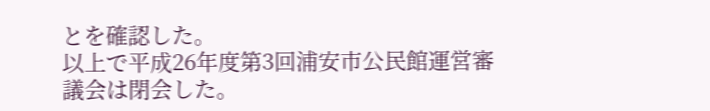とを確認した。
以上で平成26年度第3回浦安市公民館運営審議会は閉会した。